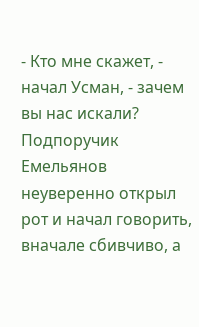- Кто мне скажет, - начал Усман, - зачем вы нас искали?
Подпоручик Емельянов неуверенно открыл рот и начал говорить, вначале сбивчиво, а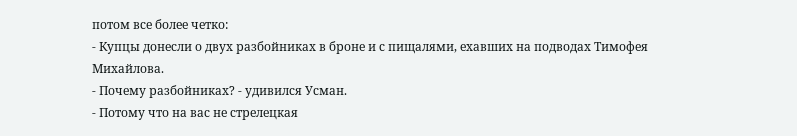потом все более четко:
- Купцы донесли о двух разбойниках в броне и с пищалями, ехавших на подводах Тимофея Михайлова.
- Почему разбойниках? - удивился Усман.
- Потому что на вас не стрелецкая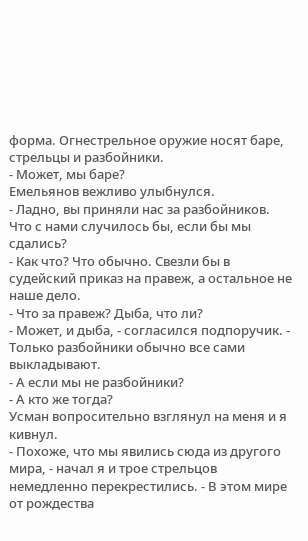форма. Огнестрельное оружие носят баре, стрельцы и разбойники.
- Может, мы баре?
Емельянов вежливо улыбнулся.
- Ладно, вы приняли нас за разбойников. Что с нами случилось бы, если бы мы сдались?
- Как что? Что обычно. Свезли бы в судейский приказ на правеж, а остальное не наше дело.
- Что за правеж? Дыба, что ли?
- Может, и дыба, - согласился подпоручик. - Только разбойники обычно все сами выкладывают.
- А если мы не разбойники?
- А кто же тогда?
Усман вопросительно взглянул на меня и я кивнул.
- Похоже, что мы явились сюда из другого мира, - начал я и трое стрельцов немедленно перекрестились. - В этом мире от рождества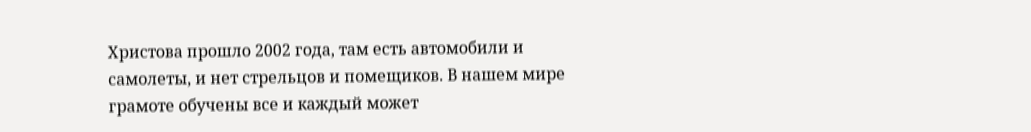Христова прошло 2002 года, там есть автомобили и самолеты, и нет стрельцов и помещиков. В нашем мире грамоте обучены все и каждый может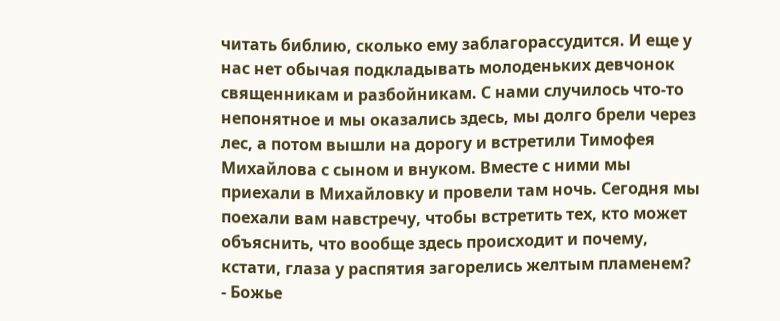читать библию, сколько ему заблагорассудится. И еще у нас нет обычая подкладывать молоденьких девчонок священникам и разбойникам. С нами случилось что-то непонятное и мы оказались здесь, мы долго брели через лес, а потом вышли на дорогу и встретили Тимофея Михайлова с сыном и внуком. Вместе с ними мы приехали в Михайловку и провели там ночь. Сегодня мы поехали вам навстречу, чтобы встретить тех, кто может объяснить, что вообще здесь происходит и почему, кстати, глаза у распятия загорелись желтым пламенем?
- Божье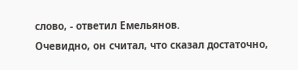слово, - ответил Емельянов.
Очевидно, он считал, что сказал достаточно,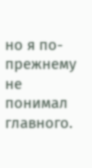но я по-прежнему не понимал главного.